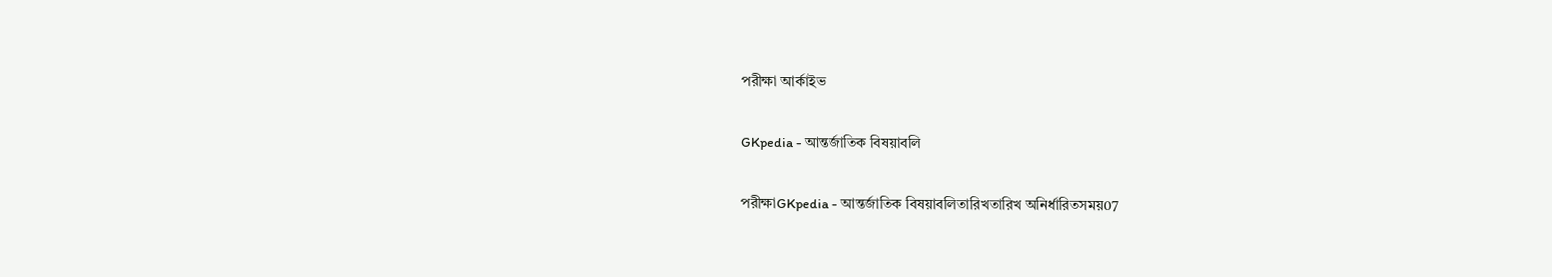পরীক্ষা আর্কাইভ

GKpedia - আন্তর্জাতিক বিষয়াবলি

পরীক্ষাGKpedia - আন্তর্জাতিক বিষয়াবলিতারিখতারিখ অনির্ধারিতসময়07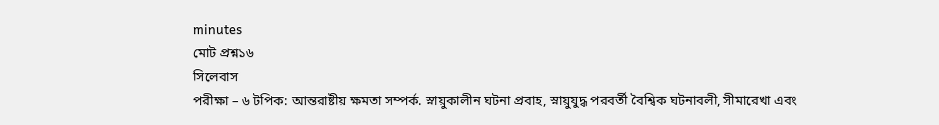minutes
মোট প্রশ্ন১৬
সিলেবাস
পরীক্ষা – ৬ টপিক: আন্তরাষ্টীয় ক্ষমতা সম্পর্ক. স্নায়ুকালীন ঘটনা প্ৰবাহ, স্নায়ুযুদ্ধ পরবর্তী বৈশ্বিক ঘটনাবলী, সীমারেখা এবং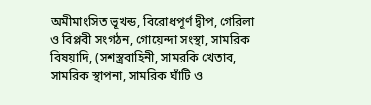অমীমাংসিত ভূখন্ড, বিরোধপূর্ণ দ্বীপ, গেরিলা ও বিপ্লবী সংগঠন, গোয়েন্দা সংস্থা, সামরিক বিষয়াদি, (সশস্ত্রবাহিনী, সামরকি খেতাব, সামরিক স্থাপনা, সামরিক ঘাঁটি ও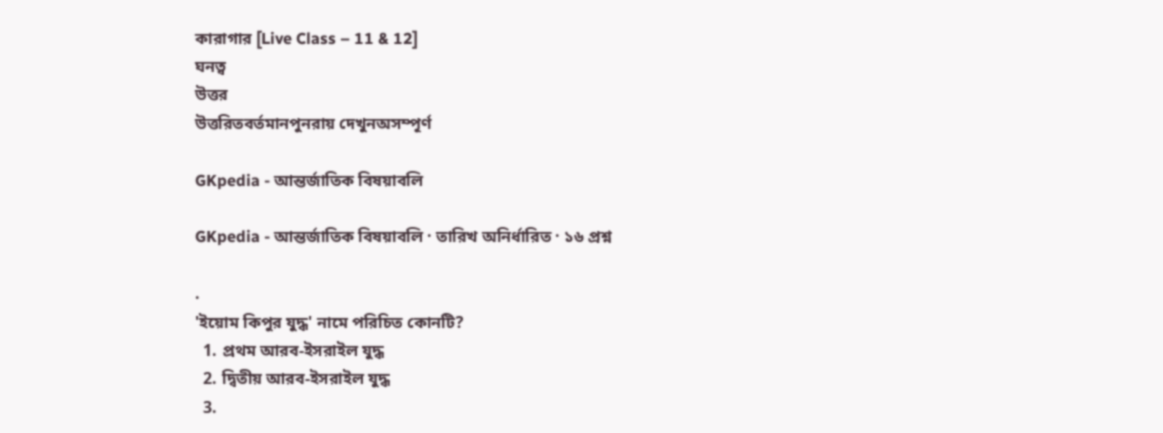কারাগার [Live Class – 11 & 12]
ঘনত্ব
উত্তর
উত্তরিতবর্তমানপুনরায় দেখুনঅসম্পূর্ণ

GKpedia - আন্তর্জাতিক বিষয়াবলি

GKpedia - আন্তর্জাতিক বিষয়াবলি · তারিখ অনির্ধারিত · ১৬ প্রশ্ন

.
'ইয়োম কিপুর যুদ্ধ' নামে পরিচিত কোনটি?
  1. প্রথম আরব-ইসরাইল যুদ্ধ
  2. দ্বিতীয় আরব-ইসরাইল যুদ্ধ
  3.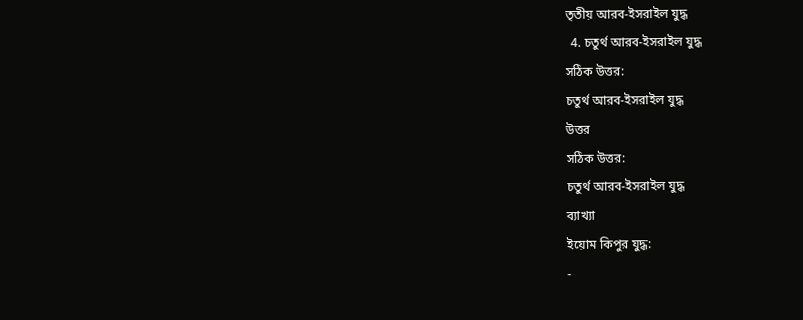তৃতীয় আরব-ইসরাইল যুদ্ধ
  4. চতুর্থ আরব-ইসরাইল যুদ্ধ
সঠিক উত্তর:
চতুর্থ আরব-ইসরাইল যুদ্ধ
উত্তর
সঠিক উত্তর:
চতুর্থ আরব-ইসরাইল যুদ্ধ
ব্যাখ্যা
ইয়োম কিপুর যুদ্ধ:
-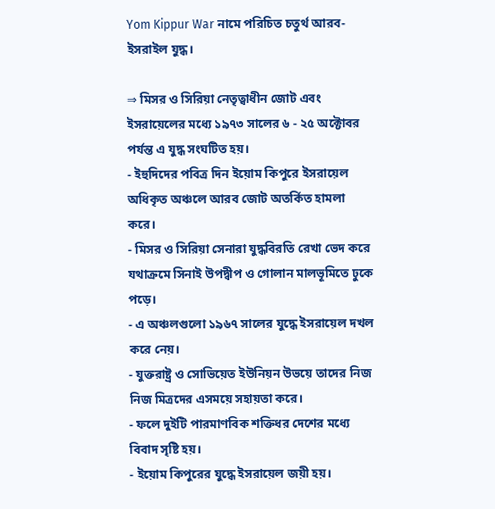Yom Kippur War নামে পরিচিত চতুর্থ আরব-ইসরাইল যুদ্ধ।

⇒ মিসর ও সিরিয়া নেতৃত্বাধীন জোট এবং ইসরায়েলের মধ্যে ১৯৭৩ সালের ৬ - ২৫ অক্টোবর পর্যন্ত এ যুদ্ধ সংঘটিত হয়।
- ইহুদিদের পবিত্র দিন ইয়োম কিপুরে ইসরায়েল অধিকৃত অঞ্চলে আরব জোট অতর্কিত হামলা করে।
- মিসর ও সিরিয়া সেনারা যুদ্ধবিরতি রেখা ভেদ করে যথাক্রমে সিনাই উপদ্বীপ ও গোলান মালভূমিতে ঢুকে পড়ে।
- এ অঞ্চলগুলো ১৯৬৭ সালের যুদ্ধে ইসরায়েল দখল করে নেয়।
- যুক্তরাষ্ট্র ও সোভিয়েত ইউনিয়ন উভয়ে তাদের নিজ নিজ মিত্রদের এসময়ে সহায়তা করে।
- ফলে দুইটি পারমাণবিক শক্তিধর দেশের মধ্যে বিবাদ সৃষ্টি হয়।
- ইয়োম কিপুরের যুদ্ধে ইসরায়েল জয়ী হয়।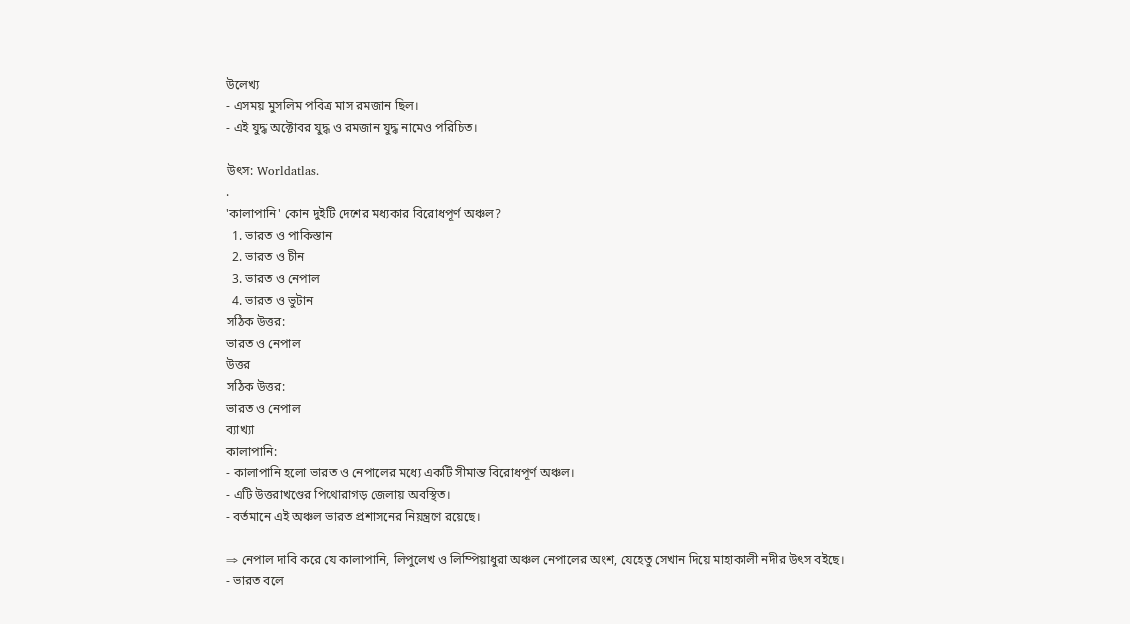উলেখ্য
- এসময় মুসলিম পবিত্র মাস রমজান ছিল।
- এই যুদ্ধ অক্টোবর যুদ্ধ ও রমজান যুদ্ধ নামেও পরিচিত।

উৎস: Worldatlas.
.
'কালাপানি' কোন দুইটি দেশের মধ্যকার বিরোধপূর্ণ অঞ্চল?
  1. ভারত ও পাকিস্তান
  2. ভারত ও চীন
  3. ভারত ও নেপাল
  4. ভারত ও ভুটান
সঠিক উত্তর:
ভারত ও নেপাল
উত্তর
সঠিক উত্তর:
ভারত ও নেপাল
ব্যাখ্যা
কালাপানি:
- কালাপানি হলো ভারত ও নেপালের মধ্যে একটি সীমান্ত বিরোধপূর্ণ অঞ্চল।
- এটি উত্তরাখণ্ডের পিথোরাগড় জেলায় অবস্থিত।
- বর্তমানে এই অঞ্চল ভারত প্রশাসনের নিয়ন্ত্রণে রয়েছে।

⇒ নেপাল দাবি করে যে কালাপানি, লিপুলেখ ও লিম্পিয়াধুরা অঞ্চল নেপালের অংশ, যেহেতু সেখান দিয়ে মাহাকালী নদীর উৎস বইছে।
- ভারত বলে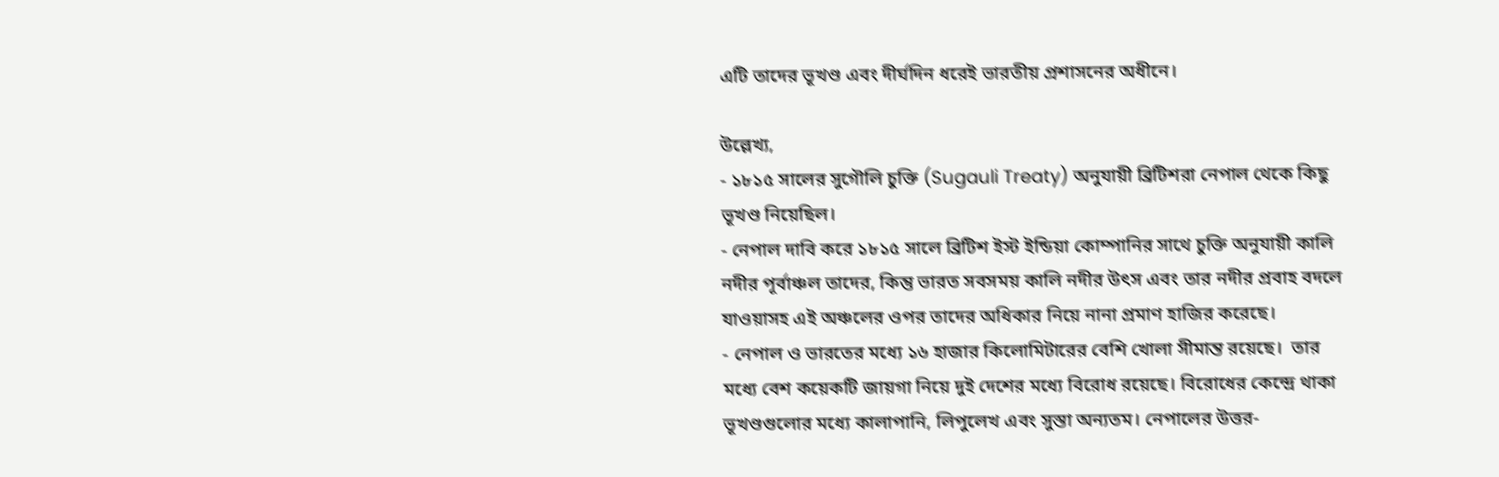এটি তাদের ভূখণ্ড এবং দীর্ঘদিন ধরেই ভারতীয় প্রশাসনের অধীনে।

উল্লেখ্য,
- ১৮১৫ সালের সুগৌলি চুক্তি (Sugauli Treaty) অনুযায়ী ব্রিটিশরা নেপাল থেকে কিছু ভূখণ্ড নিয়েছিল।
- নেপাল দাবি করে ১৮১৫ সালে ব্রিটিশ ইস্ট ইন্ডিয়া কোম্পানির সাথে চুক্তি অনুযায়ী কালি নদীর পূর্বাঞ্চল তাদের, কিন্তু ভারত সবসময় কালি নদীর উৎস এবং তার নদীর প্রবাহ বদলে যাওয়াসহ এই অঞ্চলের ওপর তাদের অধিকার নিয়ে নানা প্রমাণ হাজির করেছে।
- নেপাল ও ভারতের মধ্যে ১৬ হাজার কিলোমিটারের বেশি খোলা সীমান্ত রয়েছে।  তার মধ্যে বেশ কয়েকটি জায়গা নিয়ে দুই দেশের মধ্যে বিরোধ রয়েছে। বিরোধের কেন্দ্রে থাকা ভূখণ্ডগুলোর মধ্যে কালাপানি, লিপুলেখ এবং সুস্তা অন্যতম। নেপালের উত্তর-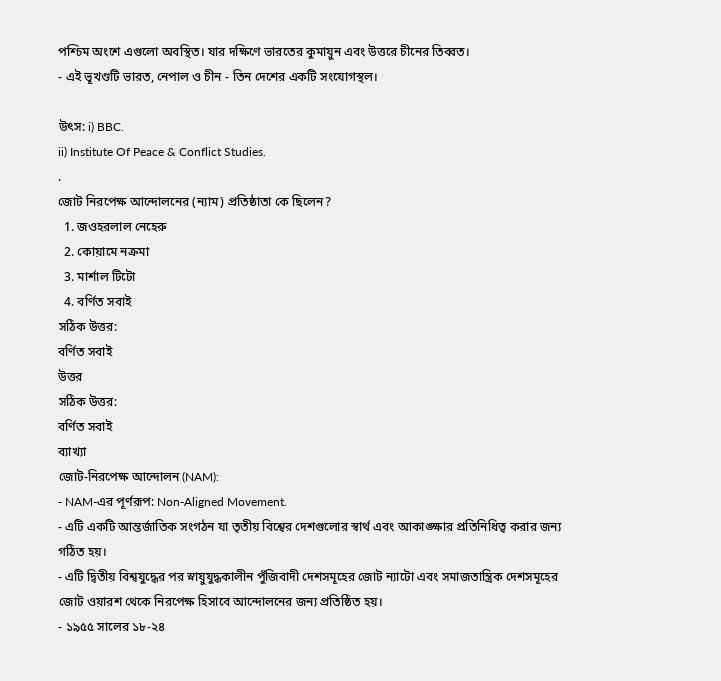পশ্চিম অংশে এগুলো অবস্থিত। যার দক্ষিণে ভারতের কুমায়ুন এবং উত্তরে চীনের তিব্বত।
- এই ভূখণ্ডটি ভারত, নেপাল ও চীন - তিন দেশের একটি সংযোগস্থল।

উৎস: i) BBC.
ii) Institute Of Peace & Conflict Studies.
.
জোট নিরপেক্ষ আন্দোলনের (ন্যাম) প্রতিষ্ঠাতা কে ছিলেন?
  1. জওহরলাল নেহেরু
  2. কোয়ামে নক্রমা
  3. মার্শাল টিটো
  4. বর্ণিত সবাই
সঠিক উত্তর:
বর্ণিত সবাই
উত্তর
সঠিক উত্তর:
বর্ণিত সবাই
ব্যাখ্যা
জোট-নিরপেক্ষ আন্দোলন (NAM):
- NAM-এর পূর্ণরূপ: Non-Aligned Movement.
- এটি একটি আন্তর্জাতিক সংগঠন যা তৃতীয় বিশ্বের দেশগুলোর স্বার্থ এবং আকাঙ্ক্ষার প্রতিনিধিত্ব করার জন্য গঠিত হয়।
- এটি দ্বিতীয় বিশ্বযুদ্ধের পর স্নায়ুযুদ্ধকালীন পুঁজিবাদী দেশসমূহের জোট ন্যাটো এবং সমাজতান্ত্রিক দেশসমূহের জোট ওয়ারশ থেকে নিরপেক্ষ হিসাবে আন্দোলনের জন্য প্রতিষ্ঠিত হয়।
- ১৯৫৫ সালের ১৮-২৪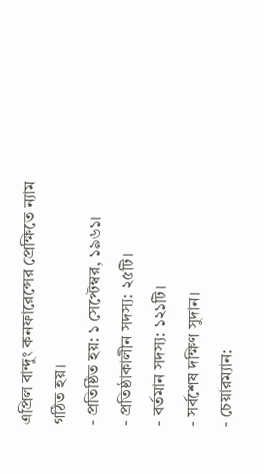এপ্রিল বান্দুং কনফারেন্সের প্রেক্ষিতে ন্যাম গঠিত হয়।
- প্রতিষ্ঠিত হয়: ১ সেপ্টেম্বর, ১৯৬১।
- প্রতিষ্ঠাকালীন সদস্য: ২৫টি।
- বর্তমান সদস্য: ১২১টি।
- সর্বশেষ দক্ষিণ সুদান।
- চেয়ারম্যান: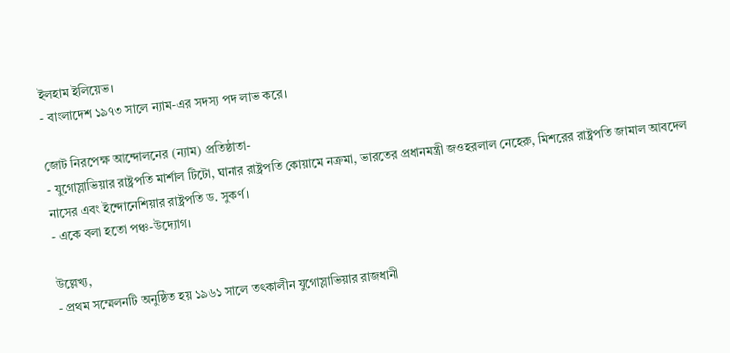ইলহাম ইলিয়েভ।
- বাংলাদেশ ১৯৭৩ সালে ন্যাম-এর সদস্য পদ লাভ করে।

জোট নিরপেক্ষ আন্দোলনের (ন্যাম) প্রতিষ্ঠাতা-
- যুগোস্লাভিয়ার রাষ্ট্রপতি মার্শাল টিটো, ঘানার রাষ্ট্রপতি কোয়ামে নক্রমা, ভারতের প্রধানমন্ত্রী জওহরলাল নেহেরু, মিশরের রাষ্ট্রপতি জামাল আবদেল নাসের এবং ইন্দোনেশিয়ার রাষ্ট্রপতি ড. সুকর্ণ।
- একে বলা হতো পঞ্চ-উদ্যোগ।

উল্লেখ্য,
- প্রথম সম্মেলনটি অনুষ্ঠিত হয় ১৯৬১ সালে তৎকালীন যুগোস্লাভিয়ার রাজধানী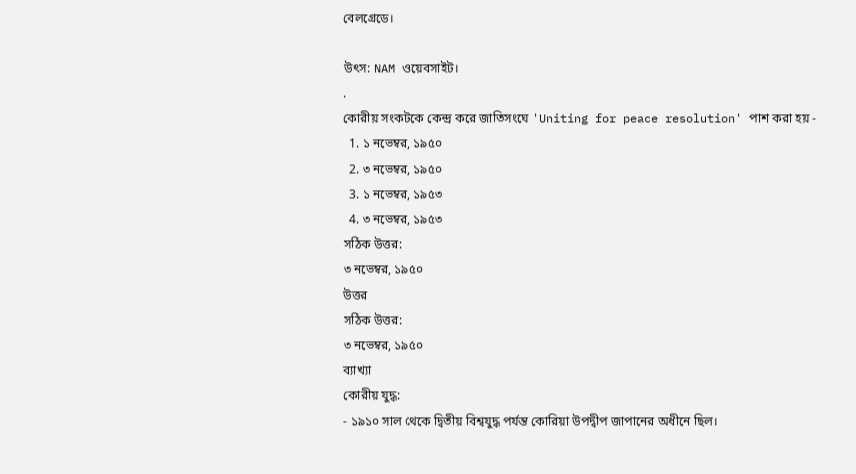বেলগ্রেডে।

উৎস: NAM ওয়েবসাইট।
.
কোরীয় সংকটকে কেন্দ্র করে জাতিসংঘে 'Uniting for peace resolution' পাশ করা হয় -
  1. ১ নভেম্বর, ১৯৫০
  2. ৩ নভেম্বর, ১৯৫০
  3. ১ নভেম্বর, ১৯৫৩
  4. ৩ নভেম্বর, ১৯৫৩
সঠিক উত্তর:
৩ নভেম্বর, ১৯৫০
উত্তর
সঠিক উত্তর:
৩ নভেম্বর, ১৯৫০
ব্যাখ্যা
কোরীয় যুদ্ধ:
- ১৯১০ সাল থেকে দ্বিতীয় বিশ্বযুদ্ধ পর্যন্ত কোরিয়া উপদ্বীপ জাপানের অধীনে ছিল।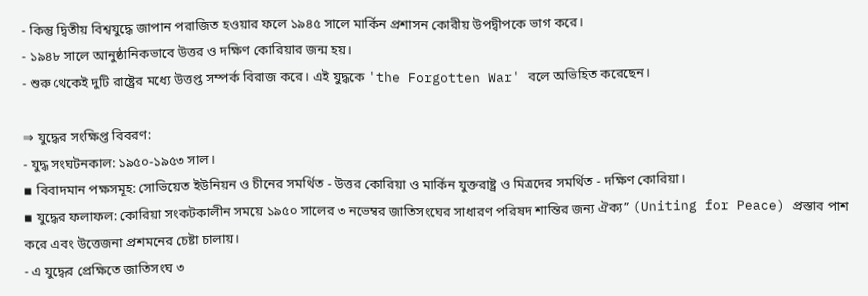- কিন্তু দ্বিতীয় বিশ্বযুদ্ধে জাপান পরাজিত হওয়ার ফলে ১৯৪৫ সালে মার্কিন প্রশাসন কোরীয় উপদ্বীপকে ভাগ করে।
- ১৯৪৮ সালে আনুষ্ঠানিকভাবে উত্তর ও দক্ষিণ কোরিয়ার জন্ম হয়।
- শুরু থেকেই দুটি রাষ্ট্রের মধ্যে উত্তপ্ত সম্পর্ক বিরাজ করে। এই যুদ্ধকে 'the Forgotten War' বলে অভিহিত করেছেন।

⇒ যুদ্ধের সংক্ষিপ্ত বিবরণ:
- যুদ্ধ সংঘটনকাল: ১৯৫০-১৯৫৩ সাল।
▪ বিবাদমান পক্ষসমূহ: সোভিয়েত ইউনিয়ন ও চীনের সমর্থিত - উত্তর কোরিয়া ও মার্কিন যুক্তরাষ্ট্র ও মিত্রদের সমর্থিত - দক্ষিণ কোরিয়া।
▪ যুদ্ধের ফলাফল: কোরিয়া সংকটকালীন সময়ে ১৯৫০ সালের ৩ নভেম্বর জাতিসংঘের সাধারণ পরিষদ শান্তির জন্য ঐক্য” (Uniting for Peace) প্রস্তাব পাশ করে এবং উত্তেজনা প্রশমনের চেষ্টা চালায়।
- এ যুদ্ধের প্রেক্ষিতে জাতিসংঘ ৩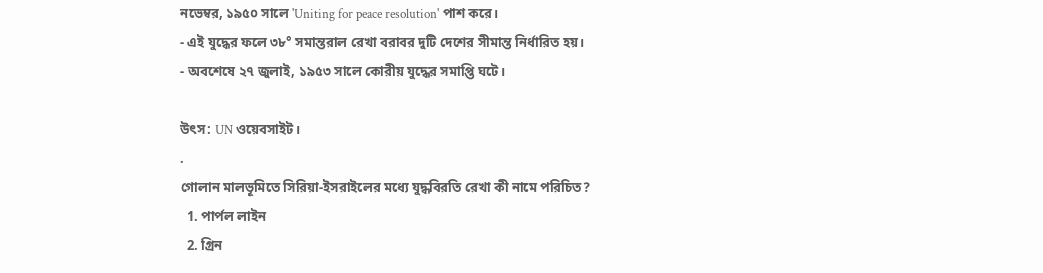নভেম্বর, ১৯৫০ সালে 'Uniting for peace resolution' পাশ করে।
- এই যুদ্ধের ফলে ৩৮° সমান্তরাল রেখা বরাবর দুটি দেশের সীমান্ত নির্ধারিত হয়।
- অবশেষে ২৭ জুলাই, ১৯৫৩ সালে কোরীয় যুদ্ধের সমাপ্তি ঘটে।

উৎস: UN ওয়েবসাইট।
.
গোলান মালভূমিতে সিরিয়া-ইসরাইলের মধ্যে যুদ্ধবিরতি রেখা কী নামে পরিচিত?
  1. পার্পল লাইন
  2. গ্রিন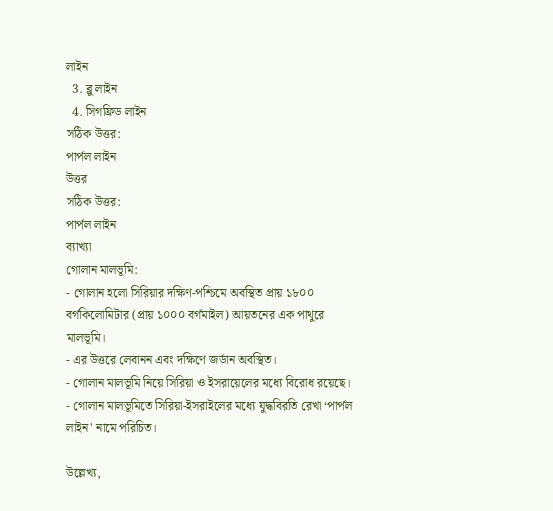লাইন
  3. ব্লু লাইন
  4. সিগফ্রিড লাইন
সঠিক উত্তর:
পার্পল লাইন
উত্তর
সঠিক উত্তর:
পার্পল লাইন
ব্যাখ্যা
গোলান মালভূমি:
- গোলান হলো সিরিয়ার দক্ষিণ-পশ্চিমে অবস্থিত প্রায় ১৮০০ বর্গকিলোমিটার (প্রায় ১০০০ বর্গমাইল) আয়তনের এক পাথুরে মালভূমি।
- এর উত্তরে লেবানন এবং দক্ষিণে জর্ডান অবস্থিত।
- গোলান মালভূমি নিয়ে সিরিয়া ও ইসরায়েলের মধ্যে বিরোধ রয়েছে।
- গোলান মালভূমিতে সিরিয়া-ইসরাইলের মধ্যে যুদ্ধবিরতি রেখা ‘পার্পল লাইন' নামে পরিচিত।

উল্লেখ্য,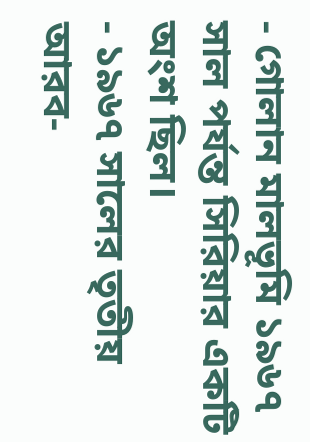- গোলান মালভূমি ১৯৬৭ সাল পর্যন্ত সিরিয়ার একটি অংশ ছিল।
- ১৯৬৭ সালের তৃতীয় আরব-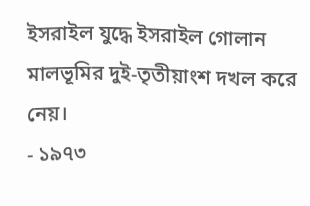ইসরাইল যুদ্ধে ইসরাইল গোলান মালভূমির দুই-তৃতীয়াংশ দখল করে নেয়।
- ১৯৭৩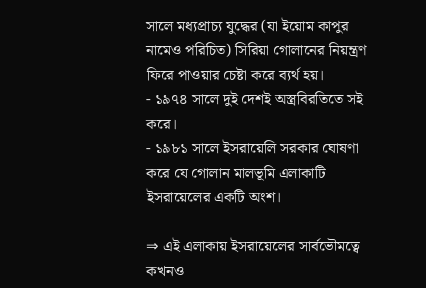সালে মধ্যপ্রাচ্য যুদ্ধের (যা ইয়োম কাপুর নামেও পরিচিত) সিরিয়া গোলানের নিয়ন্ত্রণ ফিরে পাওয়ার চেষ্টা করে ব্যর্থ হয়।
- ১৯৭৪ সালে দুই দেশই অস্ত্রবিরতিতে সই করে।
- ১৯৮১ সালে ইসরায়েলি সরকার ঘোষণা করে যে গোলান মালভূমি এলাকাটি ইসরায়েলের একটি অংশ।

⇒ এই এলাকায় ইসরায়েলের সার্বভৌমত্বে কখনও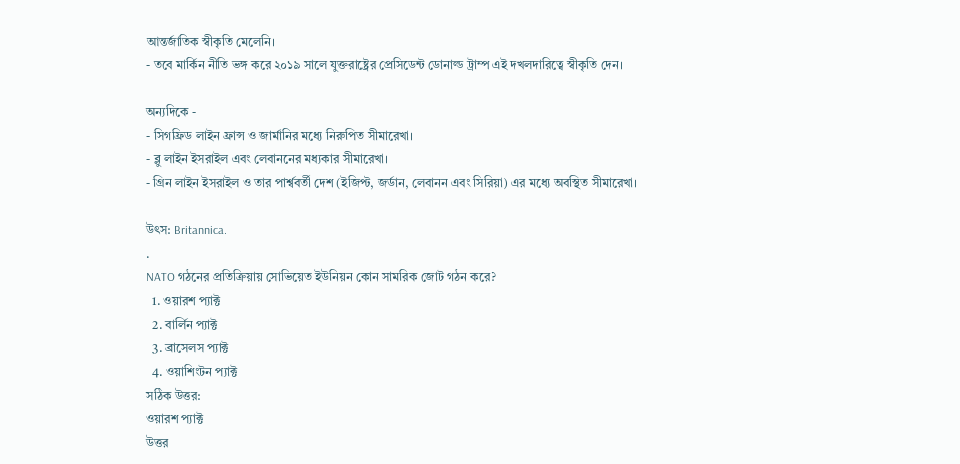আন্তর্জাতিক স্বীকৃতি মেলেনি।
- তবে মার্কিন নীতি ভঙ্গ করে ২০১৯ সালে যুক্তরাষ্ট্রের প্রেসিডেন্ট ডোনাল্ড ট্রাম্প এই দখলদারিত্বে স্বীকৃতি দেন।

অন্যদিকে -
- সিগফ্রিড লাইন ফ্রান্স ও জার্মানির মধ্যে নিরুপিত সীমারেখা।
- ব্লু লাইন ইসরাইল এবং লেবাননের মধ্যকার সীমারেখা।
- গ্রিন লাইন ইসরাইল ও তার পার্শ্ববর্তী দেশ (ইজিপ্ট, জর্ডান, লেবানন এবং সিরিয়া) এর মধ্যে অবস্থিত সীমারেখা।

উৎস: Britannica.
.
NATO গঠনের প্রতিক্রিয়ায় সোভিয়েত ইউনিয়ন কোন সামরিক জোট গঠন করে?
  1. ওয়ারশ প্যাক্ট
  2. বার্লিন প্যাক্ট
  3. ব্রাসেলস প্যাক্ট
  4. ওয়াশিংটন প্যাক্ট
সঠিক উত্তর:
ওয়ারশ প্যাক্ট
উত্তর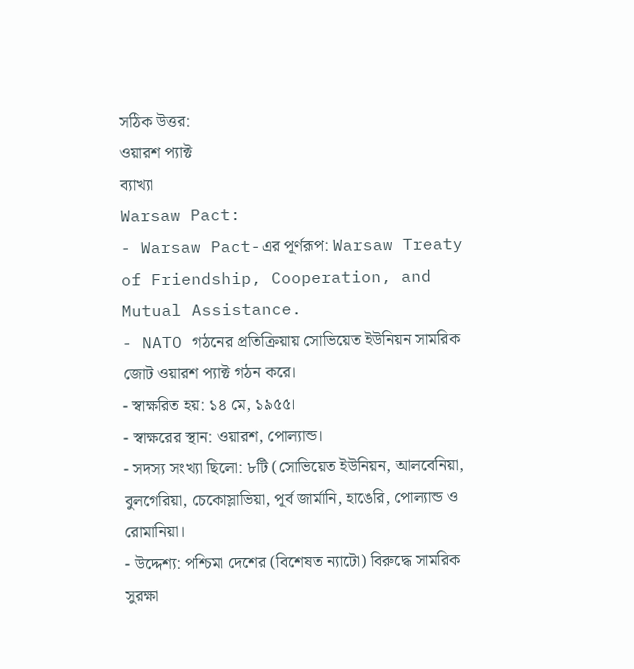সঠিক উত্তর:
ওয়ারশ প্যাক্ট
ব্যাখ্যা
Warsaw Pact:
- Warsaw Pact-এর পূর্ণরূপ: Warsaw Treaty of Friendship, Cooperation, and Mutual Assistance.
- NATO গঠনের প্রতিক্রিয়ায় সোভিয়েত ইউনিয়ন সামরিক জোট ওয়ারশ প্যাক্ট গঠন করে।
- স্বাক্ষরিত হয়: ১৪ মে, ১৯৫৫।
- স্বাক্ষরের স্থান: ওয়ারশ, পোল্যান্ড।
- সদস্য সংখ্যা ছিলো: ৮টি (সোভিয়েত ইউনিয়ন, আলবেনিয়া, বুলগেরিয়া, চেকোস্লাভিয়া, পূর্ব জার্মানি, হাঙেরি, পোল্যান্ড ও রোমানিয়া।
- উদ্দেশ্য: পশ্চিমা দেশের (বিশেষত ন্যাটো) বিরুদ্ধে সামরিক সুরক্ষা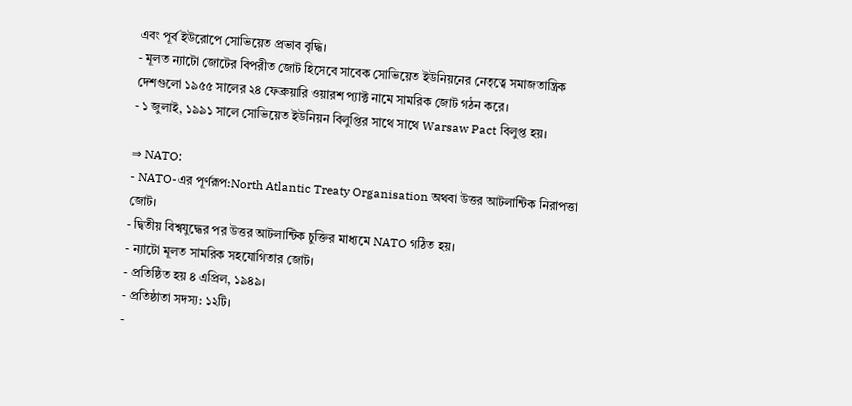এবং পূর্ব ইউরোপে সোভিয়েত প্রভাব বৃদ্ধি।
- মূলত ন্যাটো জোটের বিপরীত জোট হিসেবে সাবেক সোভিয়েত ইউনিয়নের নেতৃত্বে সমাজতান্ত্রিক দেশগুলো ১৯৫৫ সালের ২৪ ফেব্রুয়ারি ওয়ারশ প্যাক্ট নামে সামরিক জোট গঠন করে।
- ১ জুলাই, ১৯৯১ সালে সোভিয়েত ইউনিয়ন বিলুপ্তির সাথে সাথে Warsaw Pact বিলুপ্ত হয়।

⇒ NATO:
- NATO-এর পূর্ণরূপ:North Atlantic Treaty Organisation অথবা উত্তর আটলান্টিক নিরাপত্তা জোট।
- দ্বিতীয় বিশ্বযুদ্ধের পর উত্তর আটলান্টিক চুক্তির মাধ্যমে NATO গঠিত হয়।
- ন্যাটো মূলত সামরিক সহযোগিতার জোট।
- প্রতিষ্ঠিত হয় ৪ এপ্রিল, ১৯৪৯।
- প্রতিষ্ঠাতা সদস্য: ১২টি।
-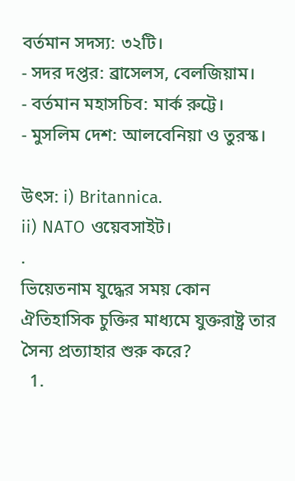বর্তমান সদস্য: ৩২টি।
- সদর দপ্তর: ব্রাসেলস, বেলজিয়াম।
- বর্তমান মহাসচিব: মার্ক রুট্টে।
- মুসলিম দেশ: আলবেনিয়া ও তুরস্ক।

উৎস: i) Britannica.
ii) NATO ওয়েবসাইট।
.
ভিয়েতনাম যুদ্ধের সময় কোন ঐতিহাসিক চুক্তির মাধ্যমে যুক্তরাষ্ট্র তার সৈন্য প্রত্যাহার শুরু করে?
  1.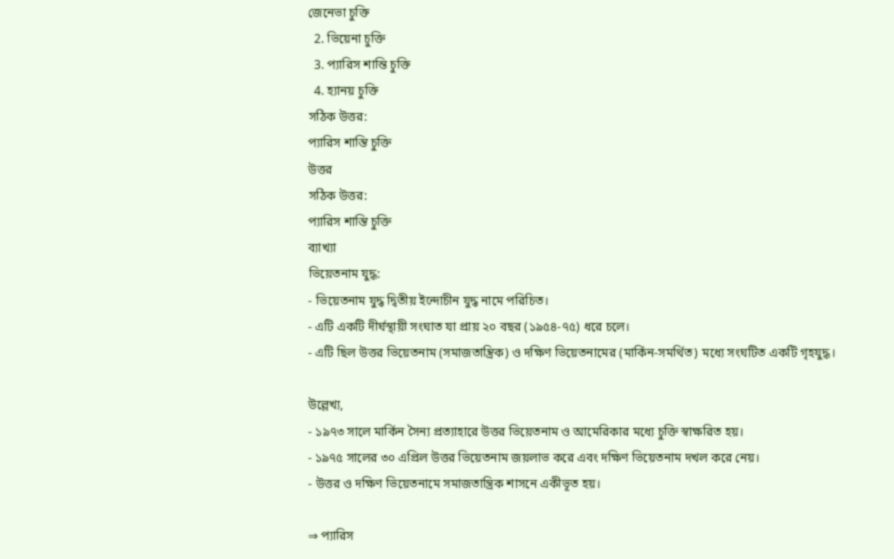জেনেভা চুক্তি
  2. ভিয়েনা চুক্তি
  3. প্যারিস শান্তি চুক্তি
  4. হ্যানয় চুক্তি
সঠিক উত্তর:
প্যারিস শান্তি চুক্তি
উত্তর
সঠিক উত্তর:
প্যারিস শান্তি চুক্তি
ব্যাখ্যা
ভিয়েতনাম যুদ্ধ:
- ভিয়েতনাম যুদ্ধ দ্বিতীয় ইন্দোচীন যুদ্ধ নামে পরিচিত।
- এটি একটি দীর্ঘস্থায়ী সংঘাত যা প্রায় ২০ বছর (১৯৫৪-৭৫) ধরে চলে।
- এটি ছিল উত্তর ভিয়েতনাম (সমাজতান্ত্রিক) ও দক্ষিণ ভিয়েতনামের (মার্কিন-সমর্থিত) মধ্যে সংঘটিত একটি গৃহযুদ্ধ।

উল্লেখ্য,
- ১৯৭৩ সালে মার্কিন সৈন্য প্রত্যাহারে উত্তর ভিয়েতনাম ও আমেরিকার মধ্যে চুক্তি স্বাক্ষরিত হয়।
- ১৯৭৫ সালের ৩০ এপ্রিল উত্তর ভিয়েতনাম জয়লাভ করে এবং দক্ষিণ ভিয়েতনাম দখল করে নেয়।
- উত্তর ও দক্ষিণ ভিয়েতনামে সমাজতান্ত্রিক শাসনে একীভূত হয়।

⇒ প্যারিস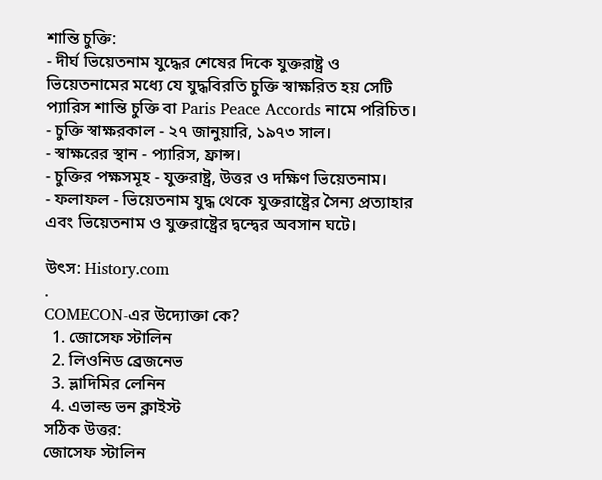শান্তি চুক্তি:
- দীর্ঘ ভিয়েতনাম যুদ্ধের শেষের দিকে যুক্তরাষ্ট্র ও ভিয়েতনামের মধ্যে যে যুদ্ধবিরতি চুক্তি স্বাক্ষরিত হয় সেটি প্যারিস শান্তি চুক্তি বা Paris Peace Accords নামে পরিচিত।
- চুক্তি স্বাক্ষরকাল - ২৭ জানুয়ারি, ১৯৭৩ সাল।
- স্বাক্ষরের স্থান - প্যারিস, ফ্রান্স।
- চুক্তির পক্ষসমূহ - যুক্তরাষ্ট্র, উত্তর ও দক্ষিণ ভিয়েতনাম।
- ফলাফল - ভিয়েতনাম যুদ্ধ থেকে যুক্তরাষ্ট্রের সৈন্য প্রত্যাহার এবং ভিয়েতনাম ও যুক্তরাষ্ট্রের দ্বন্দ্বের অবসান ঘটে।

উৎস: History.com
.
COMECON-এর উদ্যোক্তা কে?
  1. জোসেফ স্টালিন
  2. লিওনিড ব্রেজনেভ
  3. ভ্লাদিমির লেনিন
  4. এভাল্ড ভন ক্লাইস্ট
সঠিক উত্তর:
জোসেফ স্টালিন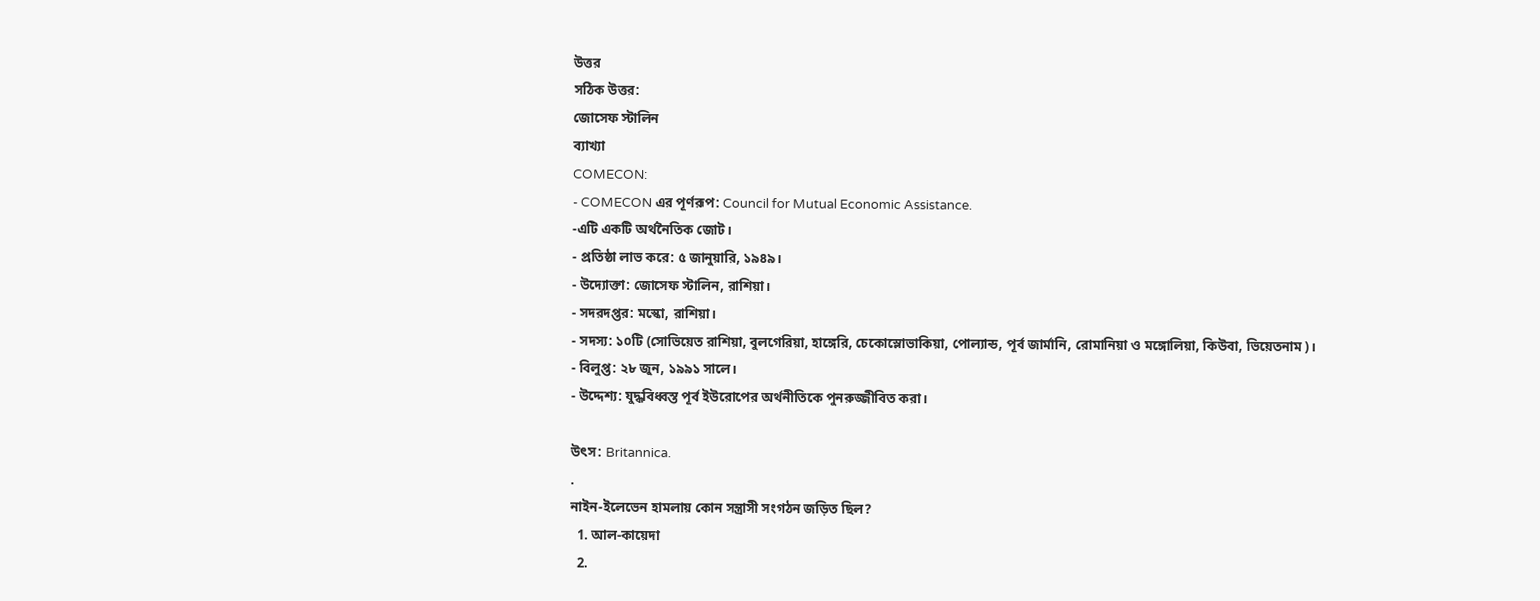উত্তর
সঠিক উত্তর:
জোসেফ স্টালিন
ব্যাখ্যা
COMECON:
- COMECON এর পূর্ণরূপ: Council for Mutual Economic Assistance.
-এটি একটি অর্থনৈতিক জোট।
- প্রতিষ্ঠা লাভ করে: ৫ জানুয়ারি, ১৯৪৯।
- উদ্যোক্তা: জোসেফ স্টালিন, রাশিয়া।
- সদরদপ্তর: মস্কো, রাশিয়া।
- সদস্য: ১০টি (সোভিয়েত রাশিয়া, বুলগেরিয়া, হাঙ্গেরি, চেকোস্লোভাকিয়া, পোল্যান্ড, পূর্ব জার্মানি, রোমানিয়া ও মঙ্গোলিয়া, কিউবা, ভিয়েতনাম)।
- বিলুপ্ত: ২৮ জুন, ১৯৯১ সালে।
- উদ্দেশ্য: যুদ্ধবিধ্বস্ত পূর্ব ইউরোপের অর্থনীতিকে পুনরুজ্জীবিত করা।

উৎস: Britannica.
.
নাইন-ইলেভেন হামলায় কোন সন্ত্রাসী সংগঠন জড়িত ছিল?
  1. আল-কায়েদা
  2.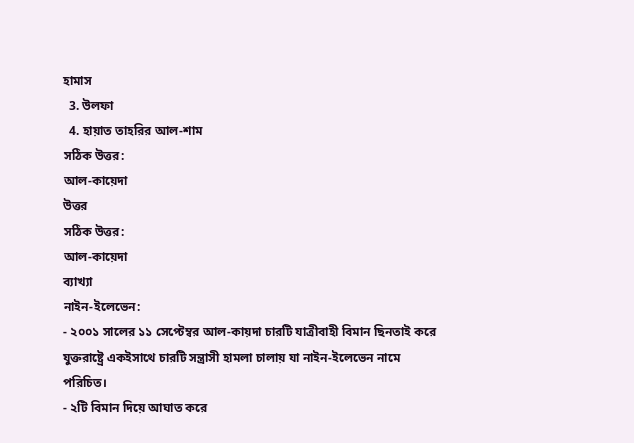হামাস
  3. উলফা
  4. হায়াত তাহরির আল-শাম
সঠিক উত্তর:
আল-কায়েদা
উত্তর
সঠিক উত্তর:
আল-কায়েদা
ব্যাখ্যা
নাইন-ইলেভেন:
- ২০০১ সালের ১১ সেপ্টেম্বর আল-কায়দা চারটি যাত্রীবাহী বিমান ছিনতাই করে যুক্তরাষ্ট্রে একইসাথে চারটি সন্ত্রাসী হামলা চালায় যা নাইন-ইলেভেন নামে পরিচিত।
- ২টি বিমান দিয়ে আঘাত করে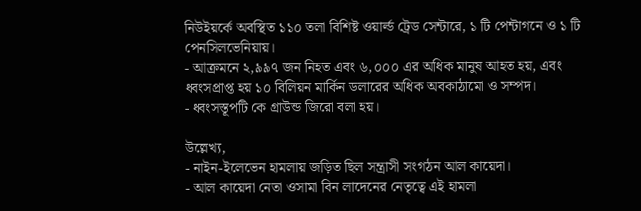নিউইয়র্কে অবস্থিত ১১০ তলা বিশিষ্ট ওয়ার্ল্ড ট্রেড সেন্টারে, ১ টি পেন্টাগনে ও ১ টি পেনসিলভেনিয়ায়।
- আক্রমনে ২,৯৯৭ জন নিহত এবং ৬,০০০ এর অধিক মানুষ আহত হয়, এবং ধ্বংসপ্রাপ্ত হয় ১০ বিলিয়ন মার্কিন ডলারের অধিক অবকাঠামো ও সম্পদ।
- ধ্বংসস্তূপটি কে গ্রাউন্ড জিরো বলা হয়।

উল্লেখ্য,
- নাইন-ইলেভেন হামলায় জড়িত ছিল সন্ত্রাসী সংগঠন আল কায়েদা।
- আল কায়েদা নেতা ওসামা বিন লাদেনের নেতৃত্বে এই হামলা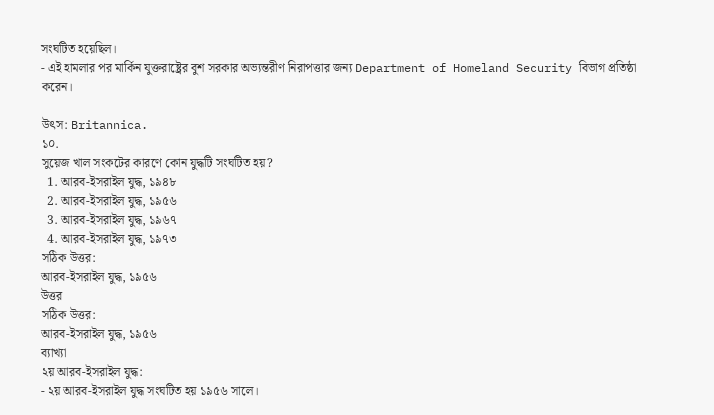সংঘটিত হয়েছিল।
- এই হামলার পর মার্কিন যুক্তরাষ্ট্রের বুশ সরকার অভ্যন্তরীণ নিরাপত্তার জন্য Department of Homeland Security বিভাগ প্রতিষ্ঠা করেন।

উৎস: Britannica.
১০.
সুয়েজ খাল সংকটের কারণে কোন যুদ্ধটি সংঘটিত হয়?
  1. আরব-ইসরাইল যুদ্ধ, ১৯৪৮
  2. আরব-ইসরাইল যুদ্ধ, ১৯৫৬
  3. আরব-ইসরাইল যুদ্ধ, ১৯৬৭
  4. আরব-ইসরাইল যুদ্ধ, ১৯৭৩
সঠিক উত্তর:
আরব-ইসরাইল যুদ্ধ, ১৯৫৬
উত্তর
সঠিক উত্তর:
আরব-ইসরাইল যুদ্ধ, ১৯৫৬
ব্যাখ্যা
২য় আরব-ইসরাইল যুদ্ধ:
- ২য় আরব-ইসরাইল যুদ্ধ সংঘটিত হয় ১৯৫৬ সালে।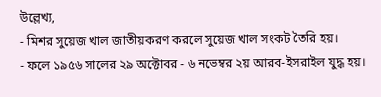উল্লেখ্য,
- মিশর সুয়েজ খাল জাতীয়করণ করলে সুয়েজ খাল সংকট তৈরি হয়।
- ফলে ১৯৫৬ সালের ২৯ অক্টোবর - ৬ নভেম্বর ২য় আরব-ইসরাইল যুদ্ধ হয়।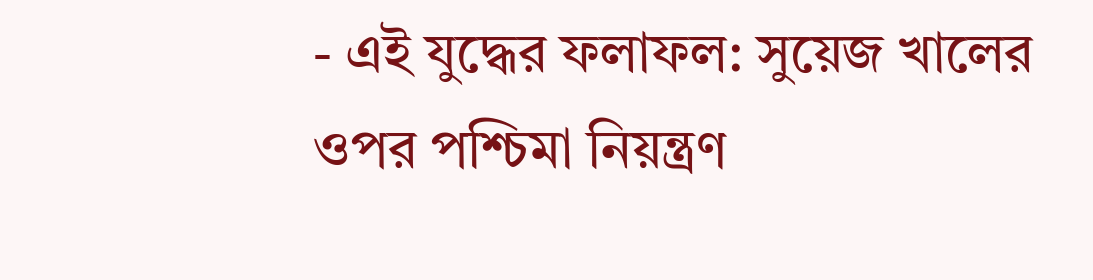- এই যুদ্ধের ফলাফল: সুয়েজ খালের ওপর পশ্চিমা নিয়ন্ত্রণ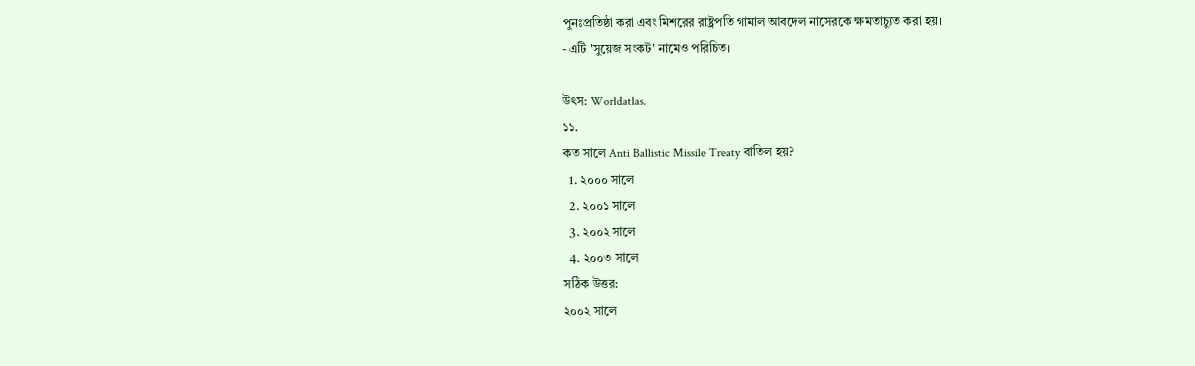পুনঃপ্রতিষ্ঠা করা এবং মিশরের রাষ্ট্রপতি গামাল আবদেল নাসেরকে ক্ষমতাচ্যুত করা হয়।
- এটি 'সুয়েজ সংকট' নামেও পরিচিত।

উৎস: Worldatlas.
১১.
কত সালে Anti Ballistic Missile Treaty বাতিল হয়?
  1. ২০০০ সালে
  2. ২০০১ সালে
  3. ২০০২ সালে
  4. ২০০৩ সালে
সঠিক উত্তর:
২০০২ সালে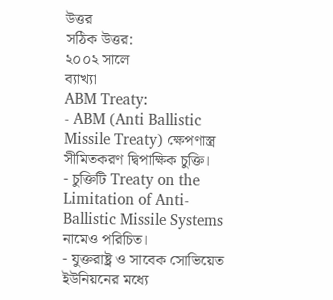উত্তর
সঠিক উত্তর:
২০০২ সালে
ব্যাখ্যা
ABM Treaty:
- ABM (Anti Ballistic Missile Treaty) ক্ষেপণাস্ত্র সীমিতকরণ দ্বিপাক্ষিক চুক্তি।
- চুক্তিটি Treaty on the Limitation of Anti- Ballistic Missile Systems নামেও পরিচিত।
- যুক্তরাষ্ট্র ও সাবেক সোভিয়েত ইউনিয়নের মধ্যে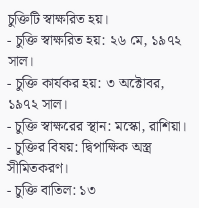চুক্তিটি স্বাক্ষরিত হয়।
- চুক্তি স্বাক্ষরিত হয়: ২৬ মে, ১৯৭২ সাল।
- চুক্তি কার্যকর হয়: ৩ অক্টোবর, ১৯৭২ সাল।
- চুক্তি স্বাক্ষরের স্থান: মস্কো, রাশিয়া।
- চুক্তির বিষয়: দ্বিপাক্ষিক অস্ত্র সীমিতকরণ।
- চুক্তি বাতিল: ১৩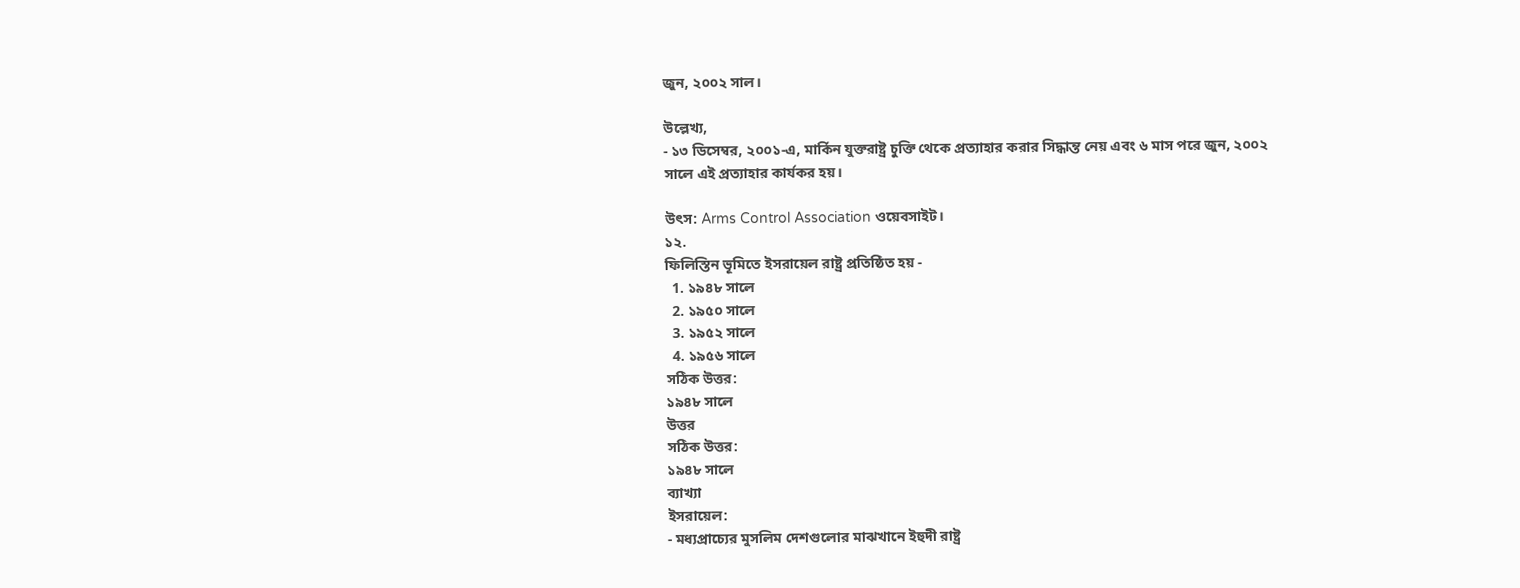জুন, ২০০২ সাল।

উল্লেখ্য,
- ১৩ ডিসেম্বর, ২০০১-এ, মার্কিন যুক্তরাষ্ট্র চুক্তি থেকে প্রত্যাহার করার সিদ্ধান্ত নেয় এবং ৬ মাস পরে জুন, ২০০২ সালে এই প্রত্যাহার কার্যকর হয়।

উৎস: Arms Control Association ওয়েবসাইট।
১২.
ফিলিস্তিন ভূমিতে ইসরায়েল রাষ্ট্র প্রতিষ্ঠিত হয় -
  1. ১৯৪৮ সালে
  2. ১৯৫০ সালে
  3. ১৯৫২ সালে
  4. ১৯৫৬ সালে
সঠিক উত্তর:
১৯৪৮ সালে
উত্তর
সঠিক উত্তর:
১৯৪৮ সালে
ব্যাখ্যা
ইসরায়েল:
- মধ্যপ্রাচ্যের মুসলিম দেশগুলোর মাঝখানে ইহুদী রাষ্ট্র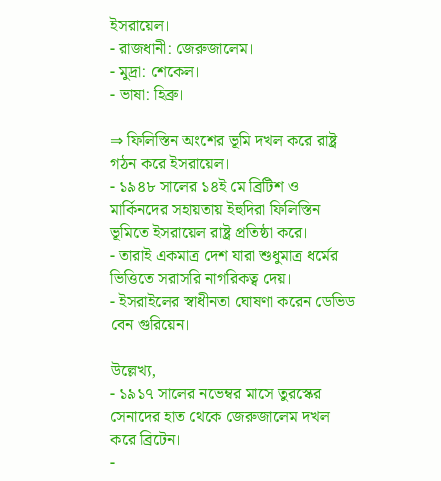ইসরায়েল।
- রাজধানী: জেরুজালেম।
- মুদ্রা: শেকেল।
- ভাষা: হিব্রু।

⇒ ফিলিস্তিন অংশের ভূমি দখল করে রাষ্ট্র গঠন করে ইসরায়েল।
- ১৯৪৮ সালের ১৪ই মে ব্রিটিশ ও মার্কিনদের সহায়তায় ইহুদিরা ফিলিস্তিন ভূমিতে ইসরায়েল রাষ্ট্র প্রতিষ্ঠা করে।
- তারাই একমাত্র দেশ যারা শুধুমাত্র ধর্মের ভিত্তিতে সরাসরি নাগরিকত্ব দেয়।
- ইসরাইলের স্বাধীনতা ঘোষণা করেন ডেভিড বেন গুরিয়েন।

উল্লেখ্য,
- ১৯১৭ সালের নভেম্বর মাসে তুরস্কের সেনাদের হাত থেকে জেরুজালেম দখল করে ব্রিটেন।
-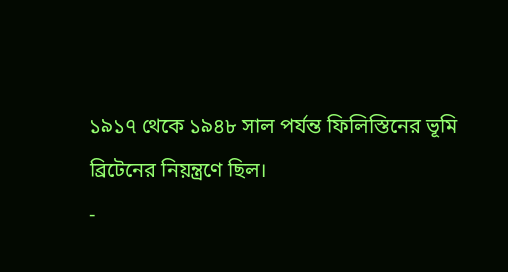১৯১৭ থেকে ১৯৪৮ সাল পর্যন্ত ফিলিস্তিনের ভূমি ব্রিটেনের নিয়ন্ত্রণে ছিল।
-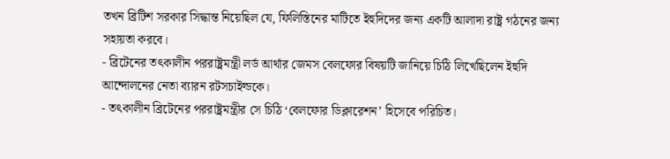তখন ব্রিটিশ সরকার সিদ্ধান্ত নিয়েছিল যে, ফিলিস্তিনের মাটিতে ইহুদিদের জন্য একটি আলাদা রাষ্ট্র গঠনের জন্য সহায়তা করবে।
- ব্রিটেনের তৎকালীন পররাষ্ট্রমন্ত্রী লর্ড আর্থার জেমস বেলফোর বিষয়টি জানিয়ে চিঠি লিখেছিলেন ইহুদি আন্দোলনের নেতা ব্যারন রটসচাইল্ডকে।
- তৎকালীন ব্রিটেনের পররাষ্ট্রমন্ত্রীর সে চিঠি ‘বেলফোর ডিক্লারেশন’ হিসেবে পরিচিত।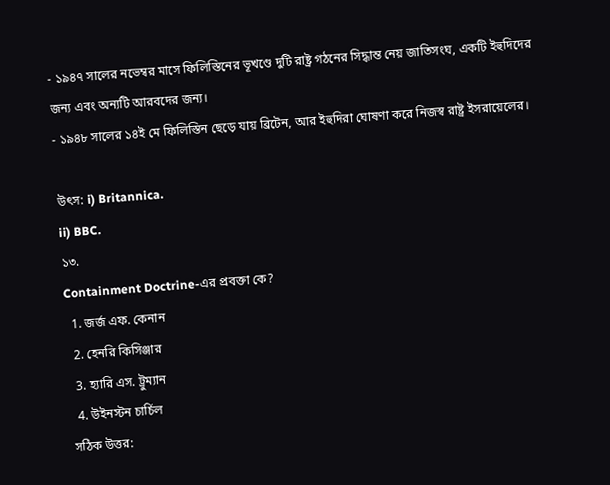- ১৯৪৭ সালের নভেম্বর মাসে ফিলিস্তিনের ভূখণ্ডে দুটি রাষ্ট্র গঠনের সিদ্ধান্ত নেয় জাতিসংঘ, একটি ইহুদিদের জন্য এবং অন্যটি আরবদের জন্য।
- ১৯৪৮ সালের ১৪ই মে ফিলিস্তিন ছেড়ে যায় ব্রিটেন, আর ইহুদিরা ঘোষণা করে নিজস্ব রাষ্ট্র ইসরায়েলের।

উৎস: i) Britannica.
ii) BBC.
১৩.
Containment Doctrine-এর প্রবক্তা কে?
  1. জর্জ এফ. কেনান
  2. হেনরি কিসিঞ্জার
  3. হ্যারি এস. ট্রুম্যান
  4. উইনস্টন চার্চিল
সঠিক উত্তর: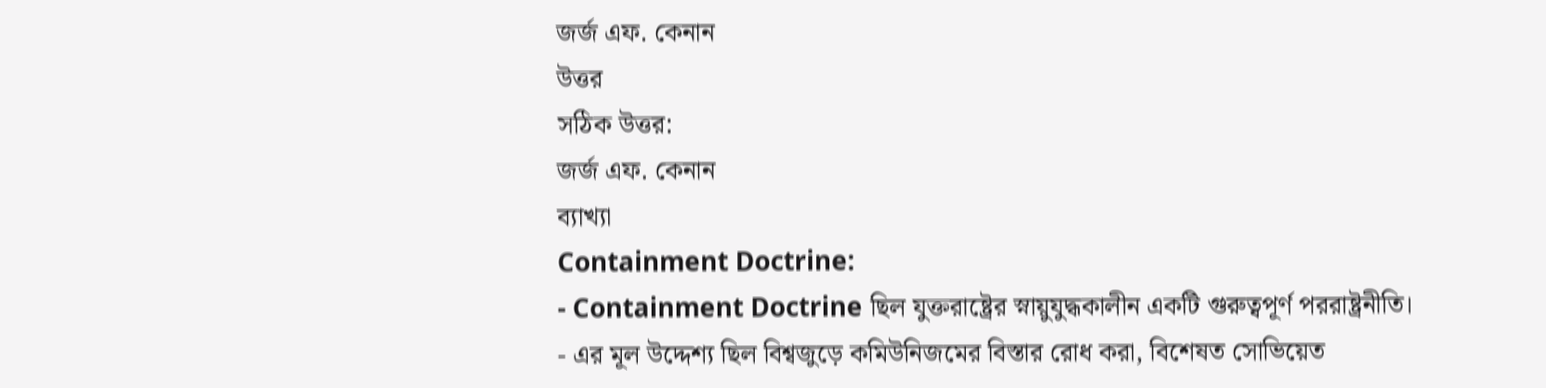জর্জ এফ. কেনান
উত্তর
সঠিক উত্তর:
জর্জ এফ. কেনান
ব্যাখ্যা
Containment Doctrine:
- Containment Doctrine ছিল যুক্তরাষ্ট্রের স্নায়ুযুদ্ধকালীন একটি গুরুত্বপূর্ণ পররাষ্ট্রনীতি।
- এর মূল উদ্দেশ্য ছিল বিশ্বজুড়ে কমিউনিজমের বিস্তার রোধ করা, বিশেষত সোভিয়েত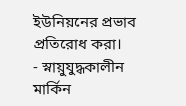ইউনিয়নের প্রভাব প্রতিরোধ করা।
- স্নায়ুযুদ্ধকালীন মার্কিন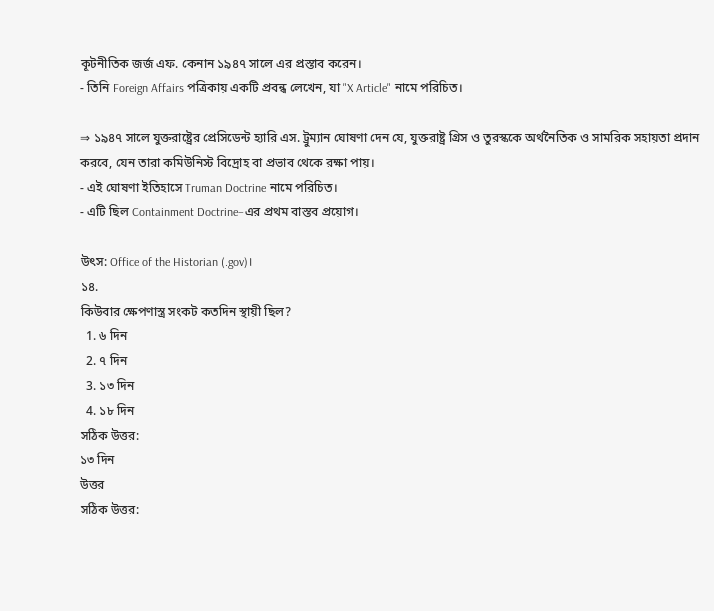কূটনীতিক জর্জ এফ. কেনান ১৯৪৭ সালে এর প্রস্তাব করেন।
- তিনি Foreign Affairs পত্রিকায় একটি প্রবন্ধ লেখেন, যা "X Article" নামে পরিচিত।

⇒ ১৯৪৭ সালে যুক্তরাষ্ট্রের প্রেসিডেন্ট হ্যারি এস. ট্রুম্যান ঘোষণা দেন যে, যুক্তরাষ্ট্র গ্রিস ও তুরস্ককে অর্থনৈতিক ও সামরিক সহায়তা প্রদান করবে, যেন তারা কমিউনিস্ট বিদ্রোহ বা প্রভাব থেকে রক্ষা পায়।
- এই ঘোষণা ইতিহাসে Truman Doctrine নামে পরিচিত।
- এটি ছিল Containment Doctrine–এর প্রথম বাস্তব প্রয়োগ।

উৎস: Office of the Historian (.gov)।
১৪.
কিউবার ক্ষেপণাস্ত্র সংকট কতদিন স্থায়ী ছিল?
  1. ৬ দিন
  2. ৭ দিন
  3. ১৩ দিন
  4. ১৮ দিন
সঠিক উত্তর:
১৩ দিন
উত্তর
সঠিক উত্তর: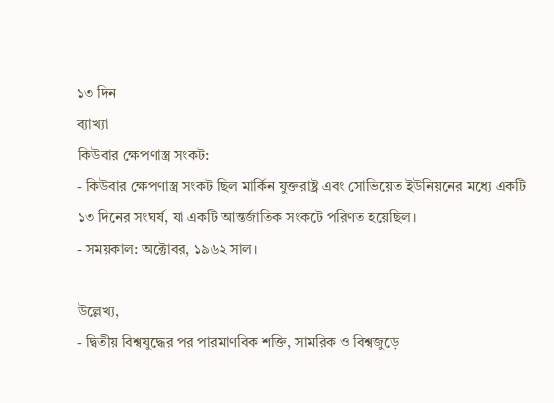১৩ দিন
ব্যাখ্যা
কিউবার ক্ষেপণাস্ত্র সংকট:
- কিউবার ক্ষেপণাস্ত্র সংকট ছিল মার্কিন যুক্তরাষ্ট্র এবং সোভিয়েত ইউনিয়নের মধ্যে একটি ১৩ দিনের সংঘর্ষ, যা একটি আন্তর্জাতিক সংকটে পরিণত হয়েছিল।
- সময়কাল: অক্টোবর, ১৯৬২ সাল।

উল্লেখ্য,
- দ্বিতীয় বিশ্বযুদ্ধের পর পারমাণবিক শক্তি, সামরিক ও বিশ্বজুড়ে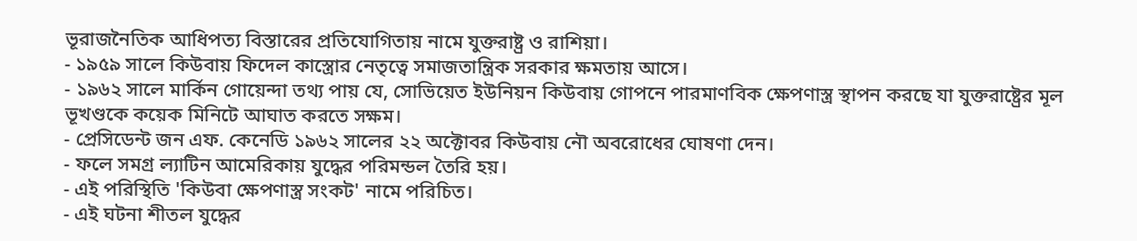ভূরাজনৈতিক আধিপত্য বিস্তারের প্রতিযোগিতায় নামে যুক্তরাষ্ট্র ও রাশিয়া।
- ১৯৫৯ সালে কিউবায় ফিদেল কাস্ত্রোর নেতৃত্বে সমাজতান্ত্রিক সরকার ক্ষমতায় আসে।
- ১৯৬২ সালে মার্কিন গোয়েন্দা তথ্য পায় যে, সোভিয়েত ইউনিয়ন কিউবায় গোপনে পারমাণবিক ক্ষেপণাস্ত্র স্থাপন করছে যা যুক্তরাষ্ট্রের মূল ভূখণ্ডকে কয়েক মিনিটে আঘাত করতে সক্ষম।
- প্রেসিডেন্ট জন এফ. কেনেডি ১৯৬২ সালের ২২ অক্টোবর কিউবায় নৌ অবরোধের ঘোষণা দেন।
- ফলে সমগ্র ল্যাটিন আমেরিকায় যুদ্ধের পরিমন্ডল তৈরি হয়।
- এই পরিস্থিতি 'কিউবা ক্ষেপণাস্ত্র সংকট' নামে পরিচিত।
- এই ঘটনা শীতল যুদ্ধের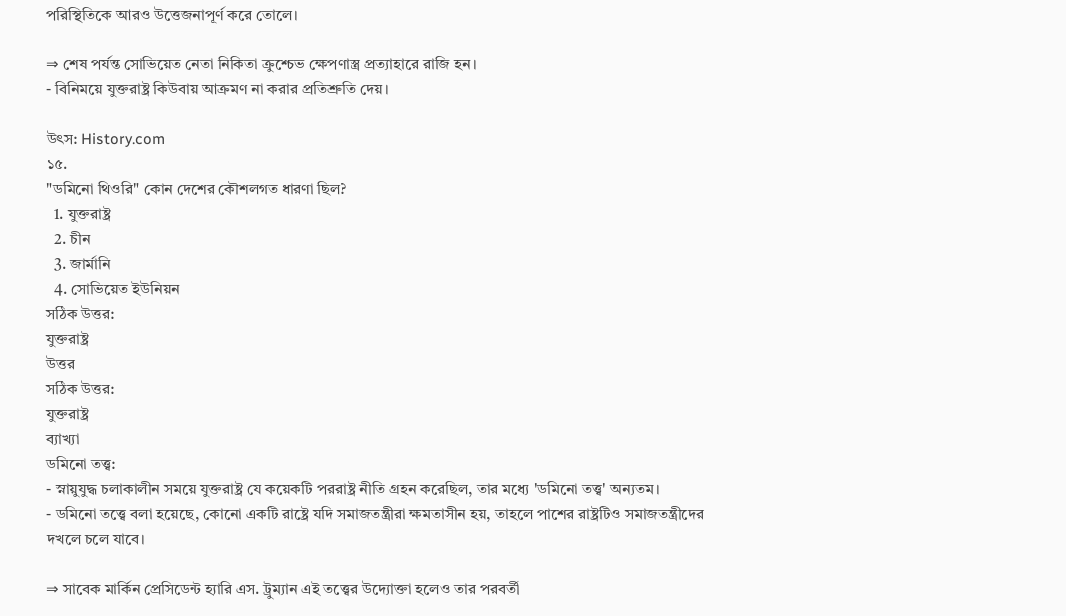পরিস্থিতিকে আরও উত্তেজনাপূর্ণ করে তোলে।

⇒ শেষ পর্যন্ত সোভিয়েত নেতা নিকিতা ক্রুশ্চেভ ক্ষেপণাস্ত্র প্রত্যাহারে রাজি হন।
- বিনিময়ে যুক্তরাষ্ট্র কিউবায় আক্রমণ না করার প্রতিশ্রুতি দেয়।

উৎস: History.com
১৫.
"ডমিনো থিওরি" কোন দেশের কৌশলগত ধারণা ছিল?
  1. যুক্তরাষ্ট্র
  2. চীন
  3. জার্মানি
  4. সোভিয়েত ইউনিয়ন
সঠিক উত্তর:
যুক্তরাষ্ট্র
উত্তর
সঠিক উত্তর:
যুক্তরাষ্ট্র
ব্যাখ্যা
ডমিনো তত্ত্ব:
- স্নায়ুযুদ্ধ চলাকালীন সময়ে যুক্তরাষ্ট্র যে কয়েকটি পররাষ্ট্র নীতি গ্রহন করেছিল, তার মধ্যে 'ডমিনো তত্ত্ব' অন্যতম।
- ডমিনো তত্ত্বে বলা হয়েছে, কোনো একটি রাষ্ট্রে যদি সমাজতন্ত্রীরা ক্ষমতাসীন হয়, তাহলে পাশের রাষ্ট্রটিও সমাজতন্ত্রীদের দখলে চলে যাবে।

⇒ সাবেক মার্কিন প্রেসিডেন্ট হ্যারি এস. ট্রুম্যান এই তত্ত্বের উদ্যোক্তা হলেও তার পরবর্তী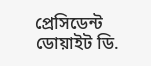প্রেসিডেন্ট ডোয়াইট ডি.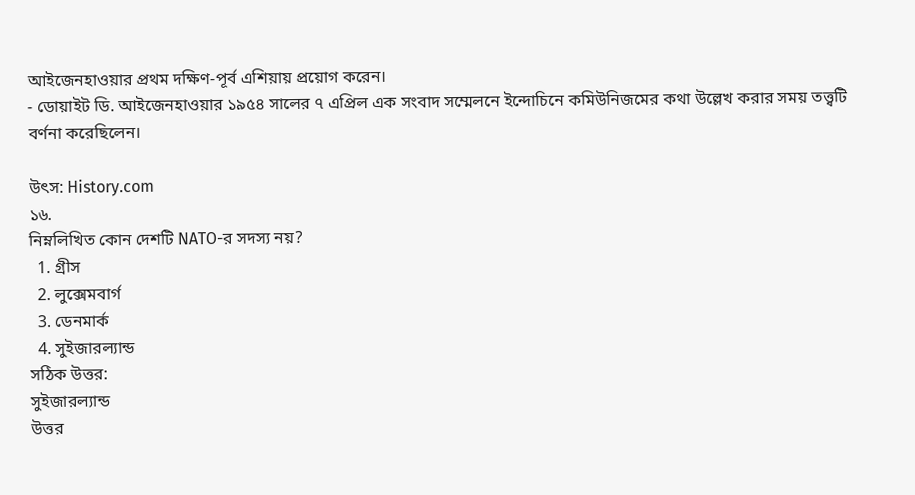আইজেনহাওয়ার প্রথম দক্ষিণ-পূর্ব এশিয়ায় প্রয়োগ করেন।
- ডোয়াইট ডি. আইজেনহাওয়ার ১৯৫৪ সালের ৭ এপ্রিল এক সংবাদ সম্মেলনে ইন্দোচিনে কমিউনিজমের কথা উল্লেখ করার সময় তত্ত্বটি বর্ণনা করেছিলেন।

উৎস: History.com
১৬.
নিম্নলিখিত কোন দেশটি NATO-র সদস্য নয়?
  1. গ্রীস
  2. লুক্সেমবার্গ
  3. ডেনমার্ক
  4. সুইজারল্যান্ড
সঠিক উত্তর:
সুইজারল্যান্ড
উত্তর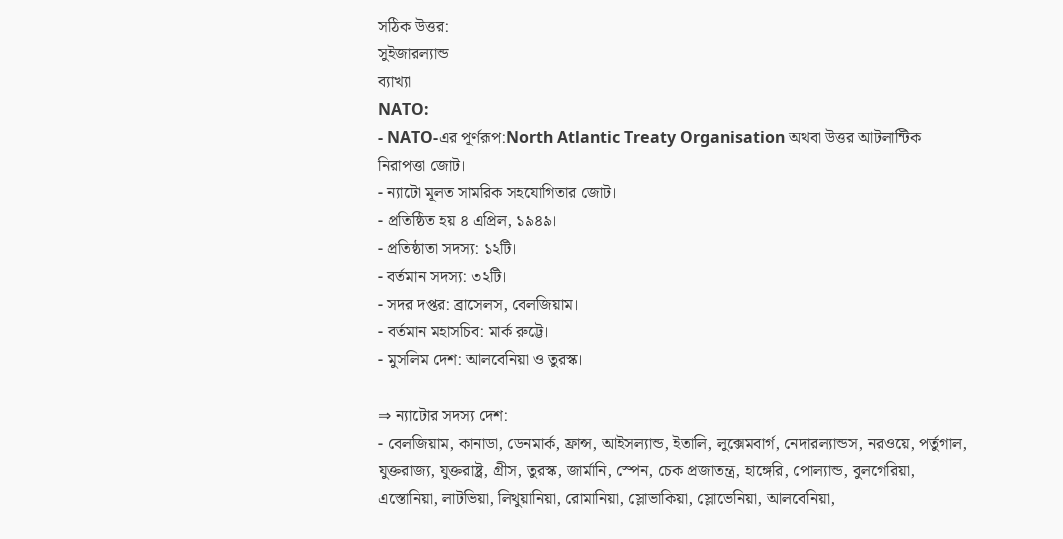সঠিক উত্তর:
সুইজারল্যান্ড
ব্যাখ্যা
NATO:
- NATO-এর পূর্ণরূপ:North Atlantic Treaty Organisation অথবা উত্তর আটলান্টিক নিরাপত্তা জোট।
- ন্যাটো মূলত সামরিক সহযোগিতার জোট।
- প্রতিষ্ঠিত হয় ৪ এপ্রিল, ১৯৪৯।
- প্রতিষ্ঠাতা সদস্য: ১২টি।
- বর্তমান সদস্য: ৩২টি।
- সদর দপ্তর: ব্রাসেলস, বেলজিয়াম।
- বর্তমান মহাসচিব: মার্ক রুট্টে।
- মুসলিম দেশ: আলবেনিয়া ও তুরস্ক।

⇒ ন্যাটোর সদস্য দেশ:
- বেলজিয়াম, কানাডা, ডেনমার্ক, ফ্রান্স, আইসল্যান্ড, ইতালি, লুক্সেমবার্গ, নেদারল্যান্ডস, নরওয়ে, পর্তুগাল, যুক্তরাজ্য, যুক্তরাষ্ট্র, গ্রীস, তুরস্ক, জার্মানি, স্পেন, চেক প্রজাতন্ত্র, হাঙ্গেরি, পোল্যান্ড, বুলগেরিয়া, এস্তোনিয়া, লাটভিয়া, লিথুয়ানিয়া, রোমানিয়া, স্লোভাকিয়া, স্লোভেনিয়া, আলবেনিয়া,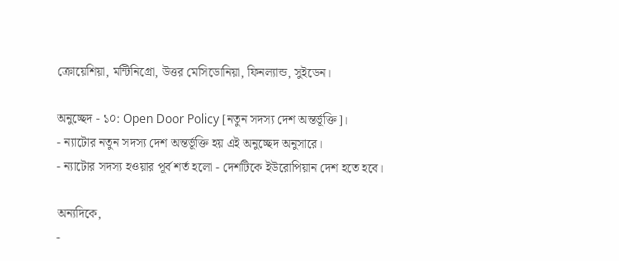ক্রোয়েশিয়া, মন্টিনিগ্রো, উত্তর মেসিডোনিয়া, ফিনল্যান্ড, সুইডেন।

অনুচ্ছেদ - ১০: Open Door Policy [নতুন সদস্য দেশ অন্তর্ভূক্তি]।
- ন্যাটোর নতুন সদস্য দেশ অন্তর্ভূক্তি হয় এই অনুচ্ছেদ অনুসারে।
- ন্যাটোর সদস্য হওয়ার পূর্ব শর্ত হলো - দেশটিকে ইউরোপিয়ান দেশ হতে হবে।

অন্যদিকে,
-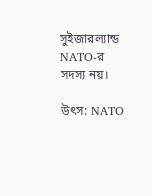সুইজারল্যান্ড NATO-র সদস্য নয়।

উৎস: NATO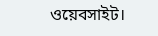ওয়েবসাইট।